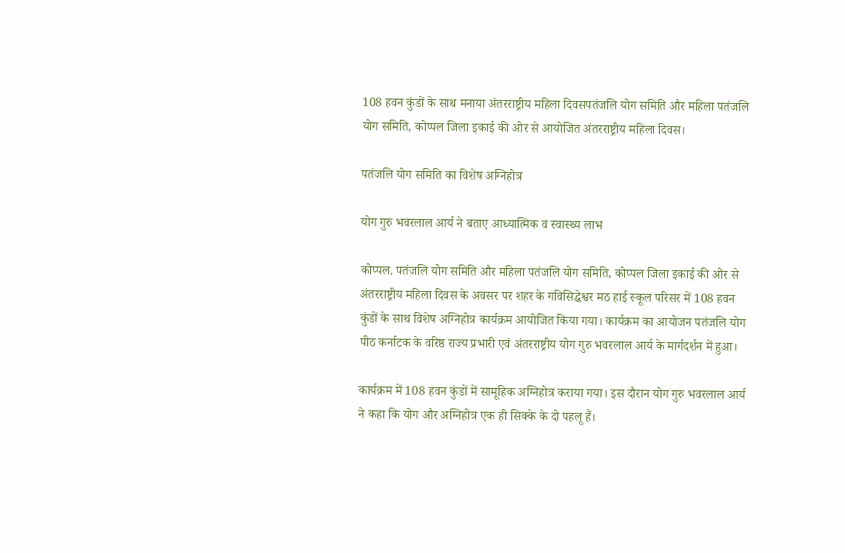108 हवन कुंडों के साथ मनाया अंतरराष्ट्रीय महिला दिवसपतंजलि योग समिति और महिला पतंजलि योग समिति, कोप्पल जिला इकाई की ओर से आयोजित अंतरराष्ट्रीय महिला दिवस।

पतंजलि योग समिति का विशेष अग्निहोत्र

योग गुरु भवरलाल आर्य ने बताए आध्यात्मिक व स्वास्थ्य लाभ

कोप्पल. पतंजलि योग समिति और महिला पतंजलि योग समिति, कोप्पल जिला इकाई की ओर से अंतरराष्ट्रीय महिला दिवस के अवसर पर शहर के गविसिद्धेश्वर मठ हाई स्कूल परिसर में 108 हवन कुंडों के साथ विशेष अग्निहोत्र कार्यक्रम आयोजित किया गया। कार्यक्रम का आयोजन पतंजलि योग पीठ कर्नाटक के वरिष्ठ राज्य प्रभारी एवं अंतरराष्ट्रीय योग गुरु भवरलाल आर्य के मार्गदर्शन में हुआ।

कार्यक्रम में 108 हवन कुंडों में सामूहिक अग्निहोत्र कराया गया। इस दौरान योग गुरु भवरलाल आर्य ने कहा कि योग और अग्निहोत्र एक ही सिक्के के दो पहलू हैं।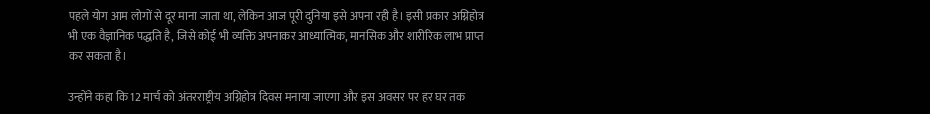पहले योग आम लोगों से दूर माना जाता था, लेकिन आज पूरी दुनिया इसे अपना रही है। इसी प्रकार अग्निहोत्र भी एक वैज्ञानिक पद्धति है, जिसे कोई भी व्यक्ति अपनाकर आध्यात्मिक, मानसिक और शारीरिक लाभ प्राप्त कर सकता है।

उन्होंने कहा कि 12 मार्च को अंतरराष्ट्रीय अग्निहोत्र दिवस मनाया जाएगा और इस अवसर पर हर घर तक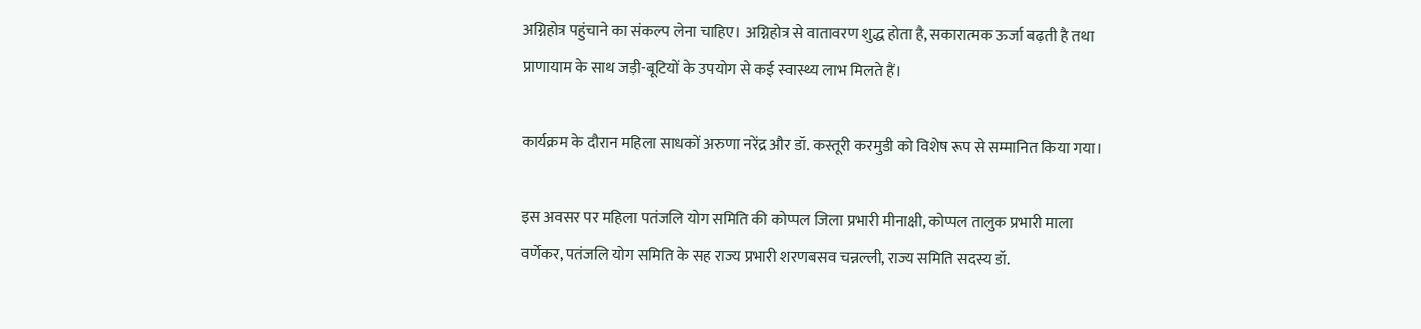अग्निहोत्र पहुंचाने का संकल्प लेना चाहिए। अग्निहोत्र से वातावरण शुद्ध होता है, सकारात्मक ऊर्जा बढ़ती है तथा प्राणायाम के साथ जड़ी-बूटियों के उपयोग से कई स्वास्थ्य लाभ मिलते हैं।

कार्यक्रम के दौरान महिला साधकों अरुणा नरेंद्र और डॉ. कस्तूरी करमुडी को विशेष रूप से सम्मानित किया गया।

इस अवसर पर महिला पतंजलि योग समिति की कोप्पल जिला प्रभारी मीनाक्षी, कोप्पल तालुक प्रभारी माला वर्णेकर, पतंजलि योग समिति के सह राज्य प्रभारी शरणबसव चन्नल्ली, राज्य समिति सदस्य डॉ.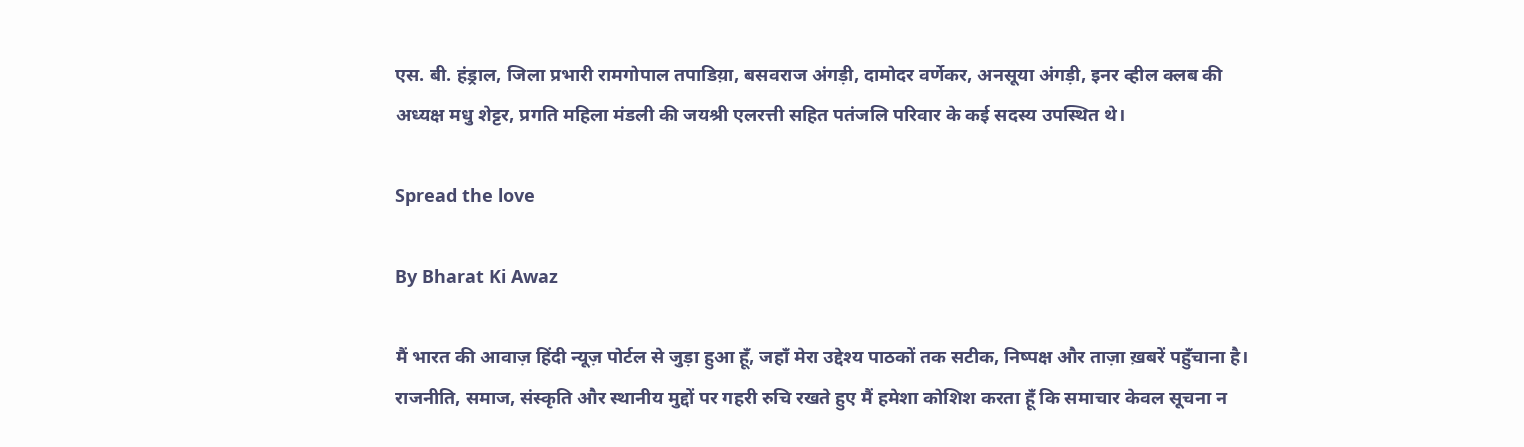एस. बी. हंड्राल, जिला प्रभारी रामगोपाल तपाडिय़ा, बसवराज अंगड़ी, दामोदर वर्णेकर, अनसूया अंगड़ी, इनर व्हील क्लब की अध्यक्ष मधु शेट्टर, प्रगति महिला मंडली की जयश्री एलरत्ती सहित पतंजलि परिवार के कई सदस्य उपस्थित थे।

Spread the love

By Bharat Ki Awaz

मैं भारत की आवाज़ हिंदी न्यूज़ पोर्टल से जुड़ा हुआ हूँ, जहाँ मेरा उद्देश्य पाठकों तक सटीक, निष्पक्ष और ताज़ा ख़बरें पहुँचाना है। राजनीति, समाज, संस्कृति और स्थानीय मुद्दों पर गहरी रुचि रखते हुए मैं हमेशा कोशिश करता हूँ कि समाचार केवल सूचना न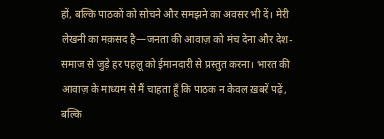हों, बल्कि पाठकों को सोचने और समझने का अवसर भी दें। मेरी लेखनी का मक़सद है—जनता की आवाज़ को मंच देना और देश-समाज से जुड़े हर पहलू को ईमानदारी से प्रस्तुत करना। भारत की आवाज़ के माध्यम से मैं चाहता हूँ कि पाठक न केवल ख़बरें पढ़ें, बल्कि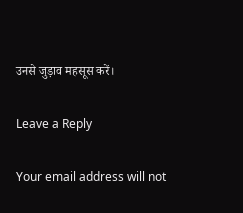उनसे जुड़ाव महसूस करें।

Leave a Reply

Your email address will not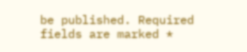be published. Required fields are marked *